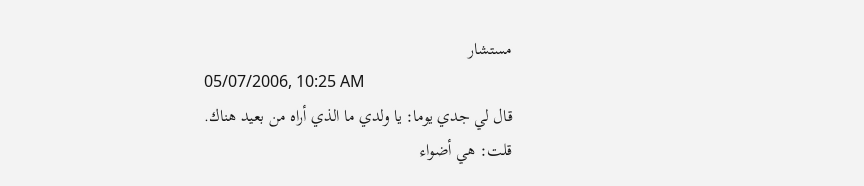مستشار
05/07/2006, 10:25 AM
قال لي جدي يوما: يا ولدي ما الذي أراه من بعيد هناك.
قلت: هي أضواء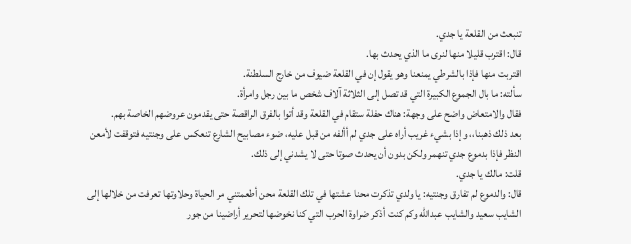تنبعث من القلعة يا جدي.
قال: اقترب قليلا منها لنرى ما الذي يحدث بها.
اقتربت منها فإذا بالشرطي يمنعنا وهو يقول إن في القلعة ضيوف من خارج السلطنة.
سألته: ما بال الجموع الكبيرة التي قد تصل إلى الثلاثة آلاف شخص ما بين رجل وامرأة.
فقال والامتعاض واضح على وجهة: هناك حفلة ستقام في القلعة وقد أتوا بالفرق الراقصة حتى يقدمون عروضهم الخاصة بهم.
بعد ذلك ذهبنا،، وإذا بشيء غريب أراه على جدي لم أألفه من قبل عليه، ضوء مصابيح الشارع تنعكس على وجنتيه فتوقفت لأمعن النظر فإذا بدموع جدي تنهمر ولكن بدون أن يحدث صوتا حتى لا يشدني إلى ذلك.
قلت: مالك يا جدي.
قال: والدموع لم تفارق وجنتيه: يا ولدي تذكرت محنا عشتها في تلك القلعة محن أطعمتني مر الحياة وحلاوتها تعرفت من خلالها إلى الشايب سعيد والشايب عبدالله وكم كنت أذكر ضراوة الحرب التي كنا نخوضها لتحرير أراضينا من جور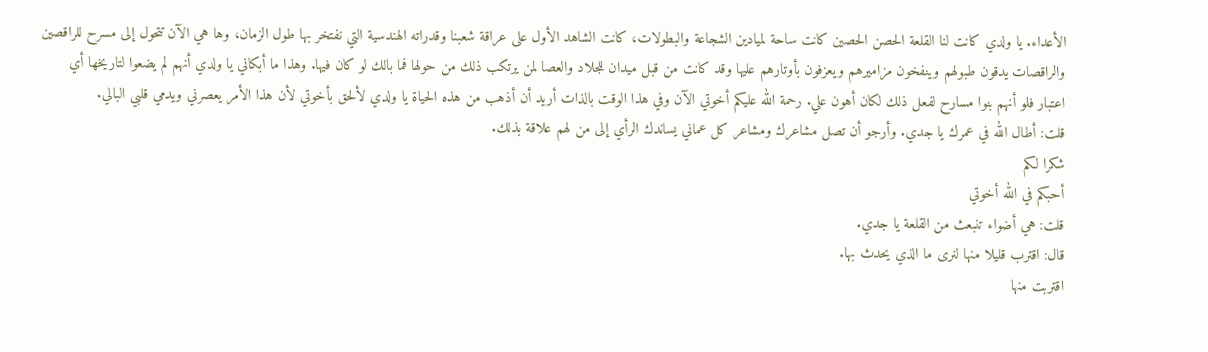الأعداء. يا ولدي كانت لنا القلعة الحصن الحصين كانت ساحة لميادين الشجاعة والبطولات، كانت الشاهد الأول على عراقة شعبنا وقدراته الهندسية التي نفتخر بها طول الزمان، وها هي الآن تتحول إلى مسرح للراقصين والراقصات يدقون طبولهم وينفخون مزاميرهم ويعزفون بأوتارهم عليها وقد كانت من قبل ميدان للجلاد والعصا لمن يرتكب ذلك من حولها فما بالك لو كان فيها. وهذا ما أبكاني يا ولدي أنهم لم يضعوا لتاريخها أي اعتبار فلو أنهم بنوا مسارح لفعل ذلك لكان أهون علي. رحمة الله عليكم أخوتي الآن وفي هذا الوقت بالذات أريد أن أذهب من هذه الحياة يا ولدي لألحق بأخوتي لأن هذا الأمر يعصرني ويدمي قلبي البالي.
قلت: أطال الله في عمرك يا جدي. وأرجو أن تصل مشاعرك ومشاعر كل عماني يساندك الرأي إلى من لهم علاقة بذلك.
شكرا لكم
أحبكم في الله أخوتي
قلت: هي أضواء تنبعث من القلعة يا جدي.
قال: اقترب قليلا منها لنرى ما الذي يحدث بها.
اقتربت منها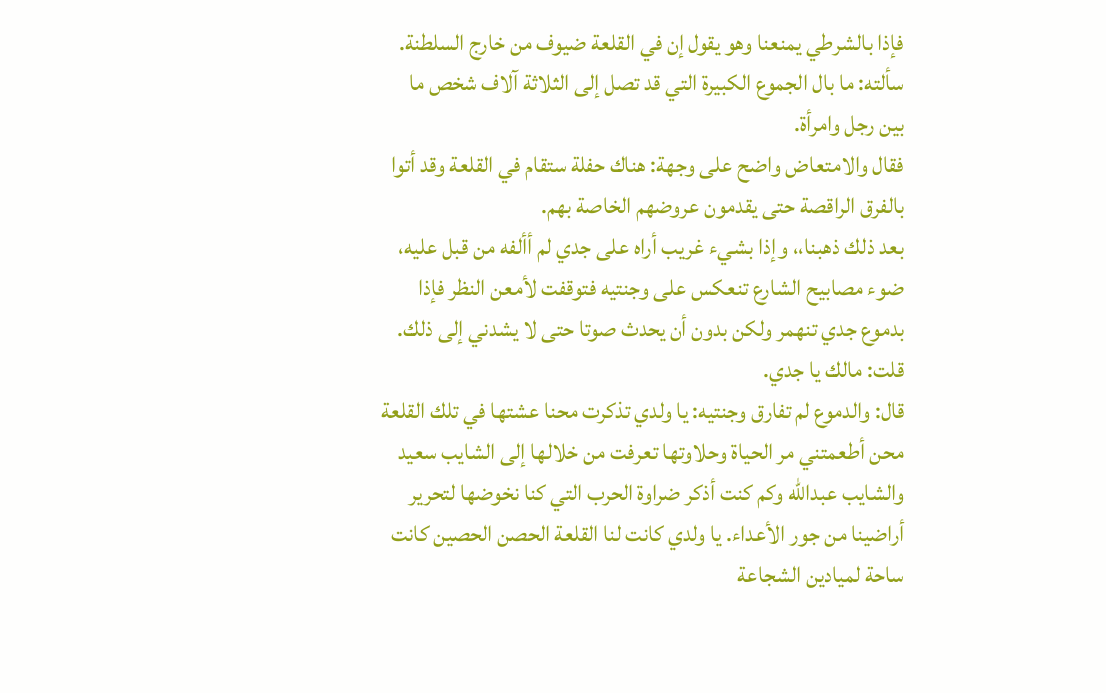فإذا بالشرطي يمنعنا وهو يقول إن في القلعة ضيوف من خارج السلطنة.
سألته: ما بال الجموع الكبيرة التي قد تصل إلى الثلاثة آلاف شخص ما بين رجل وامرأة.
فقال والامتعاض واضح على وجهة: هناك حفلة ستقام في القلعة وقد أتوا بالفرق الراقصة حتى يقدمون عروضهم الخاصة بهم.
بعد ذلك ذهبنا،، وإذا بشيء غريب أراه على جدي لم أألفه من قبل عليه، ضوء مصابيح الشارع تنعكس على وجنتيه فتوقفت لأمعن النظر فإذا بدموع جدي تنهمر ولكن بدون أن يحدث صوتا حتى لا يشدني إلى ذلك.
قلت: مالك يا جدي.
قال: والدموع لم تفارق وجنتيه: يا ولدي تذكرت محنا عشتها في تلك القلعة محن أطعمتني مر الحياة وحلاوتها تعرفت من خلالها إلى الشايب سعيد والشايب عبدالله وكم كنت أذكر ضراوة الحرب التي كنا نخوضها لتحرير أراضينا من جور الأعداء. يا ولدي كانت لنا القلعة الحصن الحصين كانت ساحة لميادين الشجاعة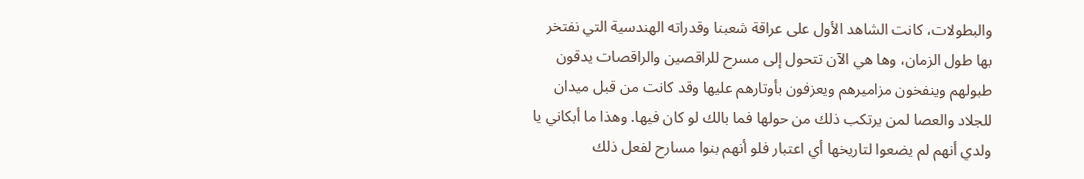والبطولات، كانت الشاهد الأول على عراقة شعبنا وقدراته الهندسية التي نفتخر بها طول الزمان، وها هي الآن تتحول إلى مسرح للراقصين والراقصات يدقون طبولهم وينفخون مزاميرهم ويعزفون بأوتارهم عليها وقد كانت من قبل ميدان للجلاد والعصا لمن يرتكب ذلك من حولها فما بالك لو كان فيها. وهذا ما أبكاني يا ولدي أنهم لم يضعوا لتاريخها أي اعتبار فلو أنهم بنوا مسارح لفعل ذلك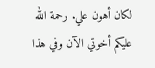لكان أهون علي. رحمة الله عليكم أخوتي الآن وفي هذا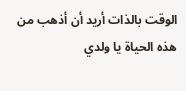الوقت بالذات أريد أن أذهب من هذه الحياة يا ولدي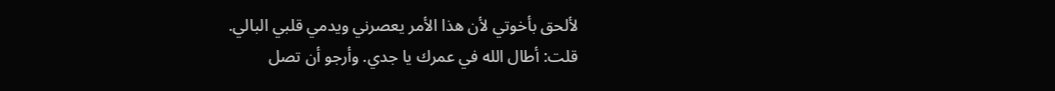لألحق بأخوتي لأن هذا الأمر يعصرني ويدمي قلبي البالي.
قلت: أطال الله في عمرك يا جدي. وأرجو أن تصل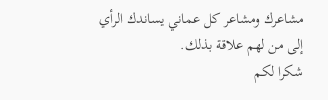مشاعرك ومشاعر كل عماني يساندك الرأي إلى من لهم علاقة بذلك.
شكرا لكم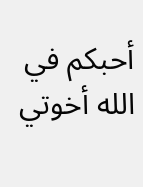أحبكم في الله أخوتي